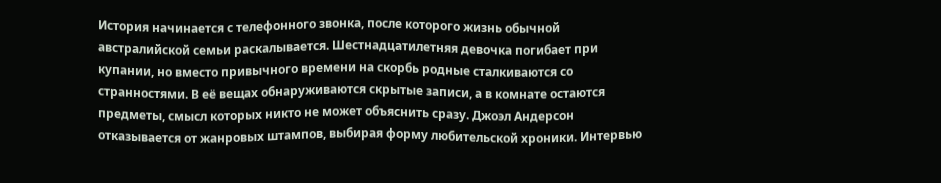История начинается с телефонного звонка, после которого жизнь обычной австралийской семьи раскалывается. Шестнадцатилетняя девочка погибает при купании, но вместо привычного времени на скорбь родные сталкиваются со странностями. В её вещах обнаруживаются скрытые записи, а в комнате остаются предметы, смысл которых никто не может объяснить сразу. Джоэл Андерсон отказывается от жанровых штампов, выбирая форму любительской хроники. Интервью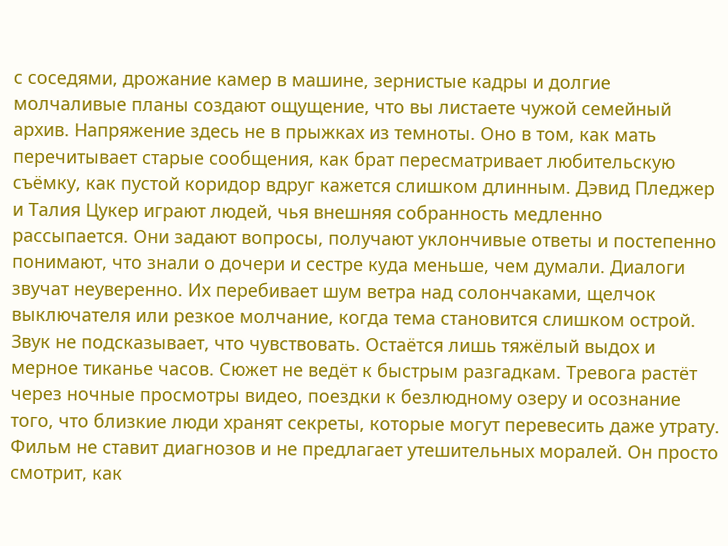с соседями, дрожание камер в машине, зернистые кадры и долгие молчаливые планы создают ощущение, что вы листаете чужой семейный архив. Напряжение здесь не в прыжках из темноты. Оно в том, как мать перечитывает старые сообщения, как брат пересматривает любительскую съёмку, как пустой коридор вдруг кажется слишком длинным. Дэвид Пледжер и Талия Цукер играют людей, чья внешняя собранность медленно рассыпается. Они задают вопросы, получают уклончивые ответы и постепенно понимают, что знали о дочери и сестре куда меньше, чем думали. Диалоги звучат неуверенно. Их перебивает шум ветра над солончаками, щелчок выключателя или резкое молчание, когда тема становится слишком острой. Звук не подсказывает, что чувствовать. Остаётся лишь тяжёлый выдох и мерное тиканье часов. Сюжет не ведёт к быстрым разгадкам. Тревога растёт через ночные просмотры видео, поездки к безлюдному озеру и осознание того, что близкие люди хранят секреты, которые могут перевесить даже утрату. Фильм не ставит диагнозов и не предлагает утешительных моралей. Он просто смотрит, как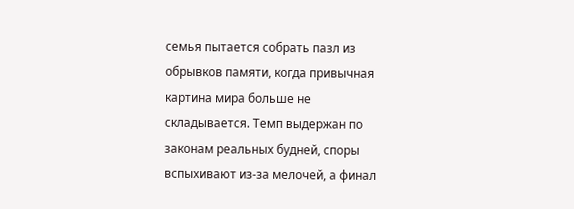семья пытается собрать пазл из обрывков памяти, когда привычная картина мира больше не складывается. Темп выдержан по законам реальных будней, споры вспыхивают из-за мелочей, а финал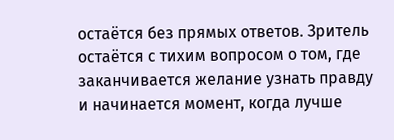остаётся без прямых ответов. Зритель остаётся с тихим вопросом о том, где заканчивается желание узнать правду и начинается момент, когда лучше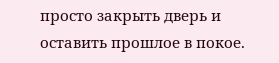просто закрыть дверь и оставить прошлое в покое.